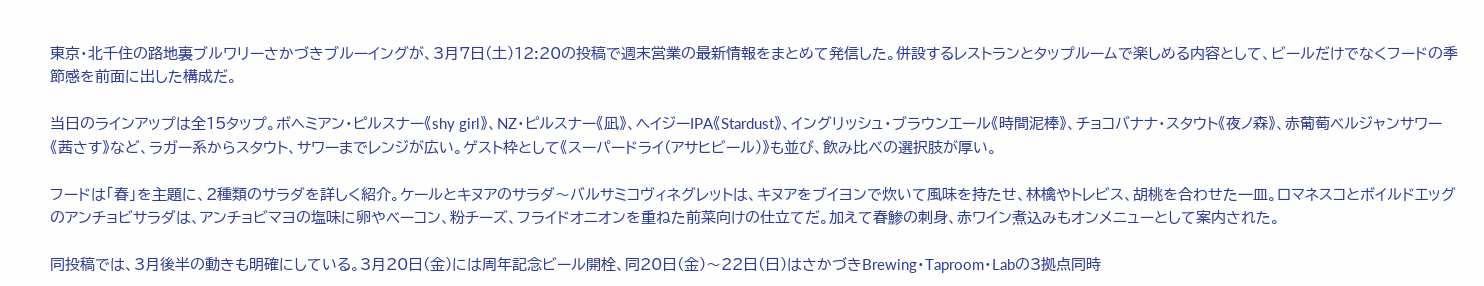東京・北千住の路地裏ブルワリーさかづきブルーイングが、3月7日(土)12:20の投稿で週末営業の最新情報をまとめて発信した。併設するレストランとタップルームで楽しめる内容として、ビールだけでなくフードの季節感を前面に出した構成だ。

当日のラインアップは全15タップ。ボヘミアン・ピルスナー《shy girl》、NZ・ピルスナー《凪》、ヘイジーIPA《Stardust》、イングリッシュ・ブラウンエール《時間泥棒》、チョコバナナ・スタウト《夜ノ森》、赤葡萄ベルジャンサワー《茜さす》など、ラガー系からスタウト、サワーまでレンジが広い。ゲスト枠として《スーパードライ(アサヒビール)》も並び、飲み比べの選択肢が厚い。

フードは「春」を主題に、2種類のサラダを詳しく紹介。ケールとキヌアのサラダ〜バルサミコヴィネグレットは、キヌアをブイヨンで炊いて風味を持たせ、林檎やトレビス、胡桃を合わせた一皿。ロマネスコとボイルドエッグのアンチョビサラダは、アンチョビマヨの塩味に卵やベーコン、粉チーズ、フライドオニオンを重ねた前菜向けの仕立てだ。加えて春鯵の刺身、赤ワイン煮込みもオンメニューとして案内された。

同投稿では、3月後半の動きも明確にしている。3月20日(金)には周年記念ビール開栓、同20日(金)〜22日(日)はさかづきBrewing・Taproom・Labの3拠点同時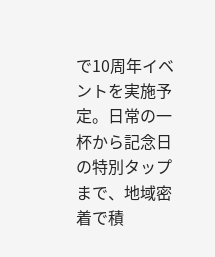で10周年イベントを実施予定。日常の一杯から記念日の特別タップまで、地域密着で積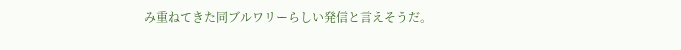み重ねてきた同ブルワリーらしい発信と言えそうだ。